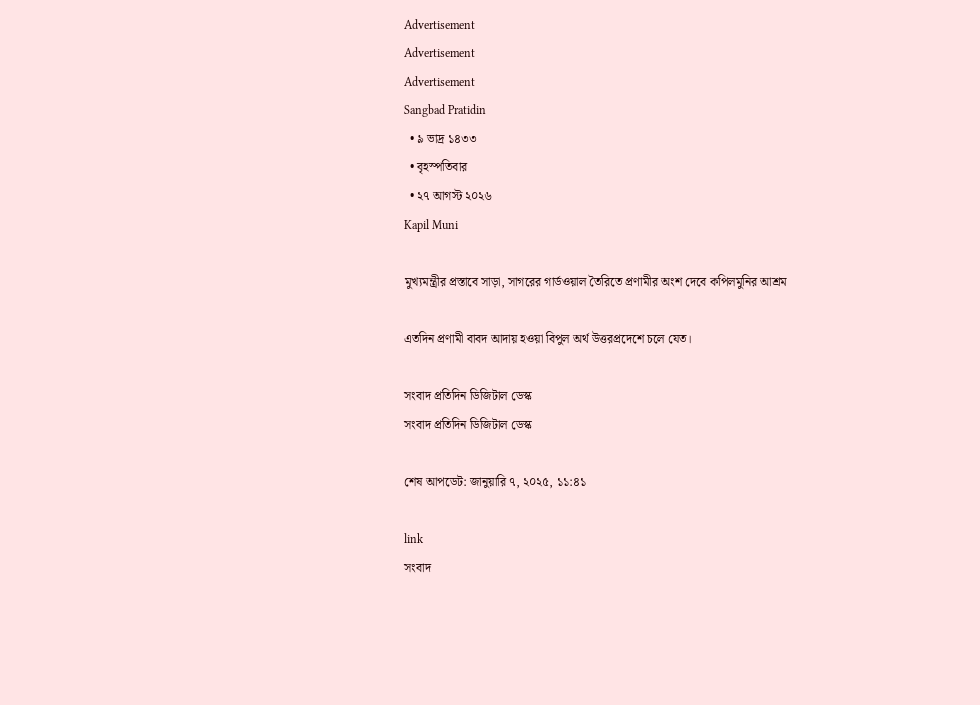Advertisement
Advertisement
Advertisement
Sangbad Pratidin
  • ৯ ভাদ্র ১৪৩৩
  • বৃহস্পতিবার
  • ২৭ আগস্ট ২০২৬
Kapil Muni

মুখ্যমন্ত্রীর প্রস্তাবে সাড়া, সাগরের গার্ডওয়াল তৈরিতে প্রণামীর অংশ দেবে কপিলমুনির আশ্রম

এতদিন প্রণামী বাবদ আদায় হওয়া বিপুল অর্থ উত্তরপ্রদেশে চলে যেত।

সংবাদ প্রতিদিন ডিজিটাল ডেস্ক
সংবাদ প্রতিদিন ডিজিটাল ডেস্ক

শেষ আপডেট: জানুয়ারি ৭, ২০২৫, ১১:৪১

link
সংবাদ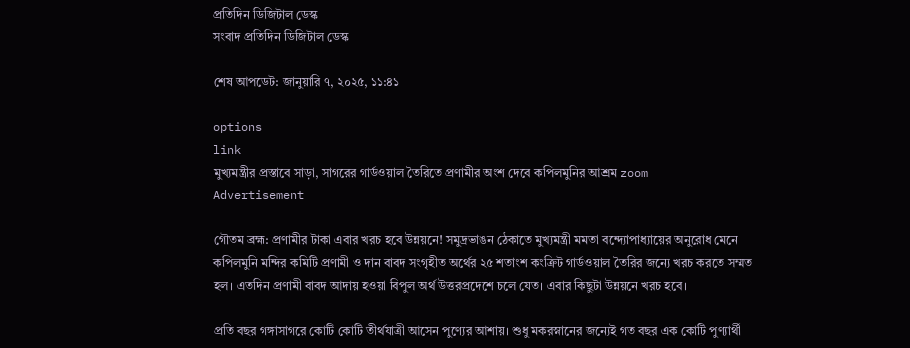প্রতিদিন ডিজিটাল ডেস্ক
সংবাদ প্রতিদিন ডিজিটাল ডেস্ক

শেষ আপডেট: জানুয়ারি ৭, ২০২৫, ১১:৪১

options
link
মুখ্যমন্ত্রীর প্রস্তাবে সাড়া, সাগরের গার্ডওয়াল তৈরিতে প্রণামীর অংশ দেবে কপিলমুনির আশ্রম zoom
Advertisement

গৌতম ব্রহ্ম: প্রণামীর টাকা এবার খরচ হবে উন্নয়নে! সমুদ্রভাঙন ঠেকাতে মুখ্যমন্ত্রী মমতা বন্দ্যোপাধ্যায়ের অনুরোধ মেনে কপিলমুনি মন্দির কমিটি প্রণামী ও দান বাবদ সংগৃহীত অর্থের ২৫ শতাংশ কংক্রিট গার্ডওয়াল তৈরির জন্যে খরচ করতে সম্মত হল। এতদিন প্রণামী বাবদ আদায় হওয়া বিপুল অর্থ উত্তরপ্রদেশে চলে যেত। এবার কিছুটা উন্নয়নে খরচ হবে।

প্রতি বছর গঙ্গাসাগরে কোটি কোটি তীর্থযাত্রী আসেন পুণ্যের আশায়। শুধু মকরস্নানের জন্যেই গত বছর এক কোটি পুণ্যার্থী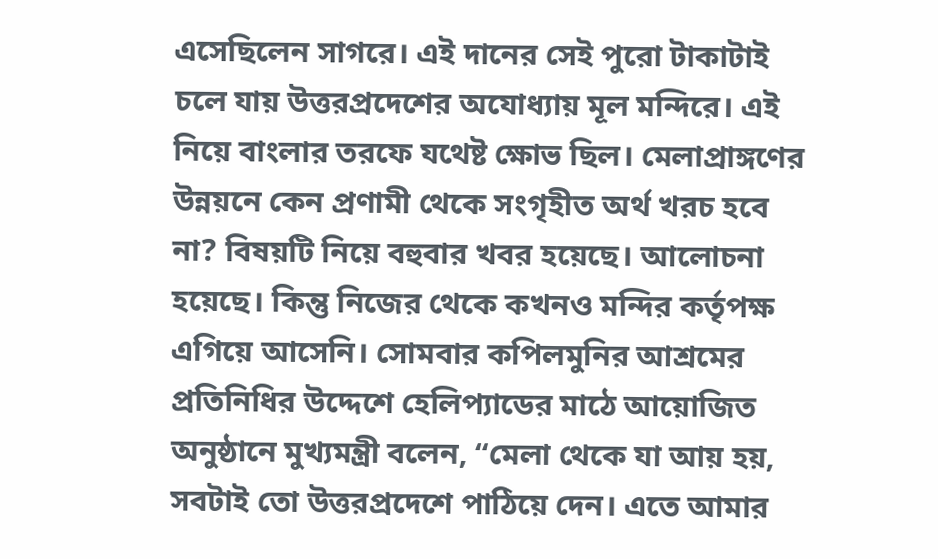এসেছিলেন সাগরে। এই দানের সেই পুরো টাকাটাই চলে যায় উত্তরপ্রদেশের অযোধ্যায় মূল মন্দিরে। এই নিয়ে বাংলার তরফে যথেষ্ট ক্ষোভ ছিল। মেলাপ্রাঙ্গণের উন্নয়নে কেন প্রণামী থেকে সংগৃহীত অর্থ খরচ হবে না? বিষয়টি নিয়ে বহুবার খবর হয়েছে। আলোচনা হয়েছে। কিন্তু নিজের থেকে কখনও মন্দির কর্তৃপক্ষ এগিয়ে আসেনি। সোমবার কপিলমুনির আশ্রমের প্রতিনিধির উদ্দেশে হেলিপ্যাডের মাঠে আয়োজিত অনুষ্ঠানে মুখ্যমন্ত্রী বলেন, “মেলা থেকে যা আয় হয়, সবটাই তো উত্তরপ্রদেশে পাঠিয়ে দেন। এতে আমার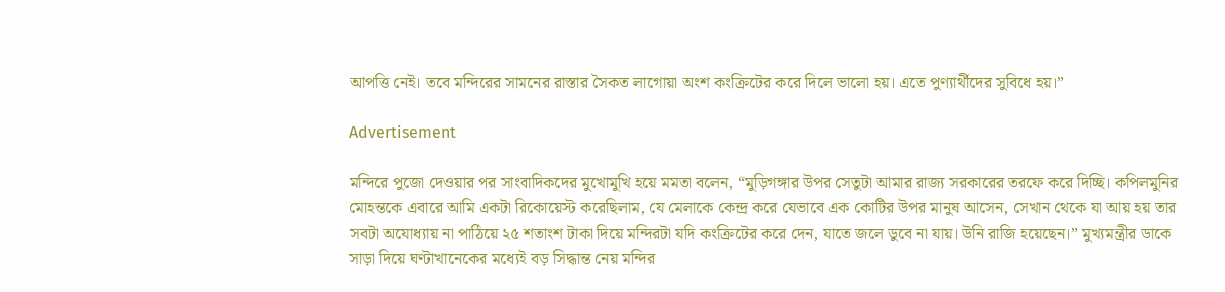আপত্তি নেই। তবে মন্দিরের সামনের রাস্তার সৈকত লাগোয়া অংশ কংক্রিটের করে দিলে ভালো হয়। এতে পুণ্যার্থীদের সুবিধে হয়।”

Advertisement

মন্দিরে পুজো দেওয়ার পর সাংবাদিকদের মুখোমুখি হয়ে মমতা বলেন, “মুড়িগঙ্গার উপর সেতুটা আমার রাজ্য সরকারের তরফে করে দিচ্ছি। কপিলমুনির মোহন্তকে এবারে আমি একটা রিকোয়েস্ট করেছিলাম, যে মেলাকে কেন্দ্র করে যেভাবে এক কোটির উপর মানুষ আসেন, সেখান থেকে যা আয় হয় তার সবটা অযোধ্যায় না পাঠিয়ে ২৫ শতাংশ টাকা দিয়ে মন্দিরটা যদি কংক্রিটের করে দেন, যাতে জলে ডুবে না যায়। উনি রাজি হয়েছেন।” মুখ্যমন্ত্রীর ডাকে সাড়া দিয়ে ঘণ্টাখানেকের মধ্যেই বড় সিদ্ধান্ত নেয় মন্দির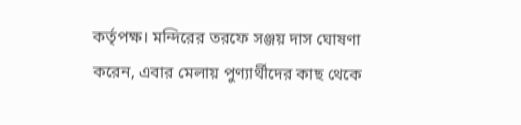কর্তৃপক্ষ। মন্দিরের তরফে সঞ্জয় দাস ঘোষণা করেন, এবার মেলায় পুণ্যার্থীদের কাছ থেকে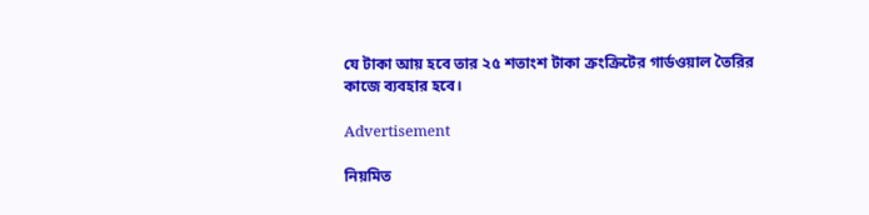যে টাকা আয় হবে তার ২৫ শতাংশ টাকা ক্রংক্রিটের গার্ডওয়াল তৈরির কাজে ব্যবহার হবে।

Advertisement

নিয়মিত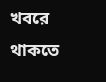খবরে থাকতে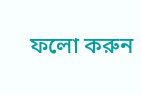ফলো করুন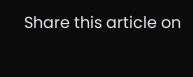Share this article on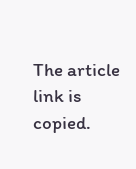The article link is copied.